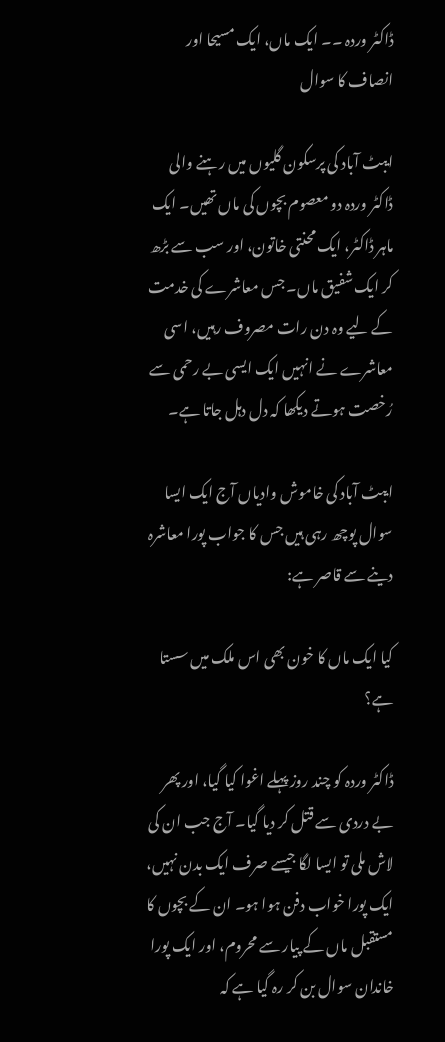ڈاکٹر وردہ ۔۔ ایک ماں، ایک مسیحا اور انصاف کا سوال

ایبٹ آباد کی پرسکون گلیوں میں رہنے والی ڈاکٹر وردہ دو معصوم بچوں کی ماں تھیں۔ ایک ماہر ڈاکٹر، ایک محنتی خاتون، اور سب سے بڑھ کر ایک شفیق ماں۔ جس معاشرے کی خدمت کے لیے وہ دن رات مصروف رہیں، اسی معاشرے نے انہیں ایک ایسی بے رحمی سے رُخصت ہوتے دیکھا کہ دل دہل جاتا ہے۔

ایبٹ آباد کی خاموش وادیاں آج ایک ایسا سوال پوچھ رہی ہیں جس کا جواب پورا معاشرہ دینے سے قاصر ہے:

کیا ایک ماں کا خون بھی اس ملک میں سستا ہے؟

ڈاکٹر وردہ کو چند روز پہلے اغوا کیا گیا، اور پھر بے دردی سے قتل کر دیا گیا۔ آج جب ان کی لاش ملی تو ایسا لگا جیسے صرف ایک بدن نہیں، ایک پورا خواب دفن ہوا ہو۔ ان کے بچوں کا مستقبل ماں کے پیار سے محروم، اور ایک پورا خاندان سوال بن کر رہ گیا ہے کہ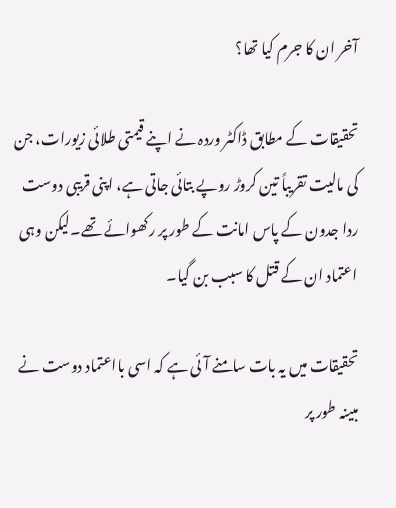آخر ان کا جرم کیا تھا؟

تحقیقات کے مطابق ڈاکٹر وردہ نے اپنے قیمتی طلائی زیورات، جن کی مالیت تقریباً تین کروڑ روپے بتائی جاتی ہے، اپنی قریبی دوست ردا جدون کے پاس امانت کے طور پر رکھوائے تھے۔لیکن وہی اعتماد ان کے قتل کا سبب بن گیا۔

تحقیقات میں یہ بات سامنے آئی ہے کہ اسی بااعتماد دوست نے مبینہ طور پر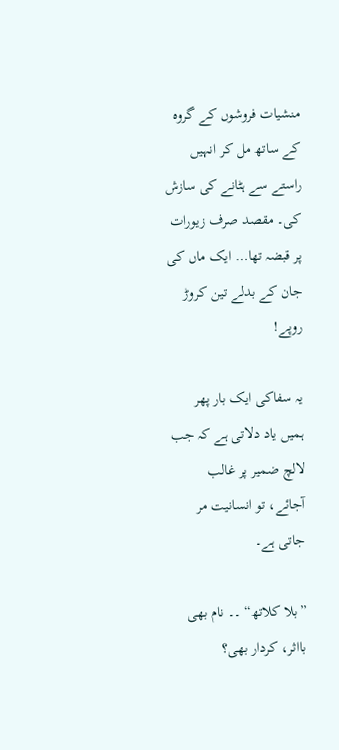منشیات فروشوں کے گروہ کے ساتھ مل کر انہیں راستے سے ہٹانے کی سازش کی۔ مقصد صرف زیورات پر قبضہ تھا… ایک ماں کی جان کے بدلے تین کروڑ روپے!

یہ سفاکی ایک بار پھر ہمیں یاد دلاتی ہے کہ جب لالچ ضمیر پر غالب آجائے، تو انسانیت مر جاتی ہے۔

”بلا کلاتھ“ ۔۔ نام بھی بااثر، کردار بھی؟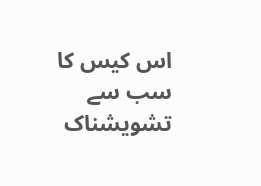اس کیس کا سب سے تشویشناک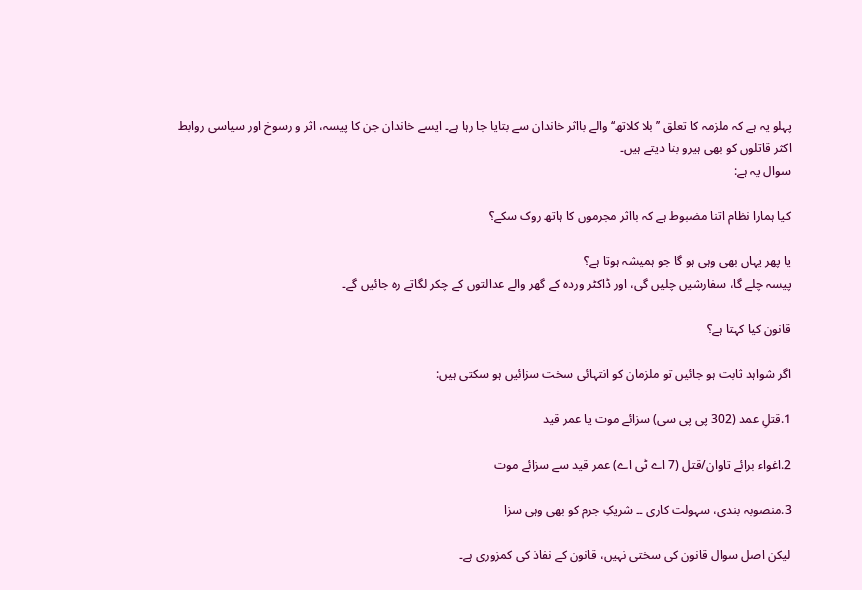پہلو یہ ہے کہ ملزمہ کا تعلق ’’بلا کلاتھ‘‘ والے بااثر خاندان سے بتایا جا رہا ہے۔ ایسے خاندان جن کا پیسہ، اثر و رسوخ اور سیاسی روابط اکثر قاتلوں کو بھی ہیرو بنا دیتے ہیں۔
سوال یہ ہے:

کیا ہمارا نظام اتنا مضبوط ہے کہ بااثر مجرموں کا ہاتھ روک سکے؟

یا پھر یہاں بھی وہی ہو گا جو ہمیشہ ہوتا ہے؟
پیسہ چلے گا، سفارشیں چلیں گی، اور ڈاکٹر وردہ کے گھر والے عدالتوں کے چکر لگاتے رہ جائیں گے۔

قانون کیا کہتا ہے؟

اگر شواہد ثابت ہو جائیں تو ملزمان کو انتہائی سخت سزائیں ہو سکتی ہیں:

1.قتلِ عمد (302 پی پی سی) سزائے موت یا عمر قید

2.اغواء برائے تاوان/قتل (7 اے ٹی اے) عمر قید سے سزائے موت

3.منصوبہ بندی، سہولت کاری ۔۔ شریکِ جرم کو بھی وہی سزا

لیکن اصل سوال قانون کی سختی نہیں، قانون کے نفاذ کی کمزوری ہے۔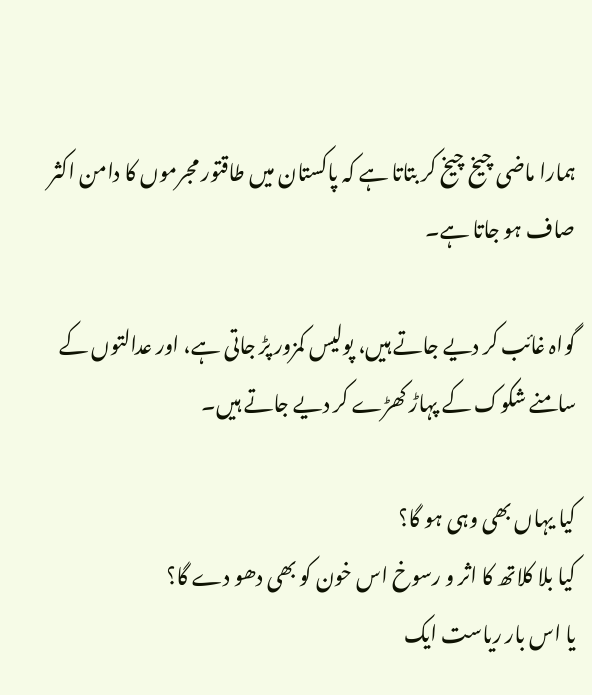ہمارا ماضی چیخ چیخ کر بتاتا ہے کہ پاکستان میں طاقتور مجرموں کا دامن اکثر صاف ہو جاتا ہے۔

گواہ غائب کر دیے جاتے ہیں، پولیس کمزور پڑ جاتی ہے، اور عدالتوں کے سامنے شکوک کے پہاڑ کھڑے کر دیے جاتے ہیں۔

کیا یہاں بھی وہی ہو گا؟
کیا بلا کلاتھ کا اثر و رسوخ اس خون کو بھی دھو دے گا؟
یا اس بار ریاست ایک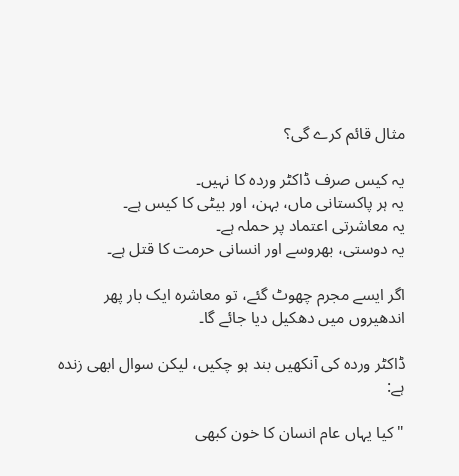مثال قائم کرے گی؟

یہ کیس صرف ڈاکٹر وردہ کا نہیں۔
یہ ہر پاکستانی ماں، بہن، اور بیٹی کا کیس ہے۔
یہ معاشرتی اعتماد پر حملہ ہے۔
یہ دوستی، بھروسے اور انسانی حرمت کا قتل ہے۔

اگر ایسے مجرم چھوٹ گئے، تو معاشرہ ایک بار پھر اندھیروں میں دھکیل دیا جائے گا۔

ڈاکٹر وردہ کی آنکھیں بند ہو چکیں، لیکن سوال ابھی زندہ ہے:

"کیا یہاں عام انسان کا خون کبھی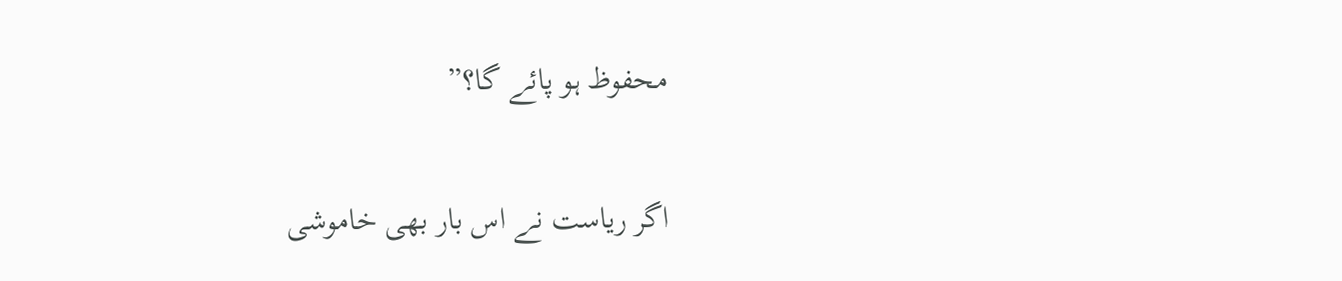محفوظ ہو پائے گا؟”

اگر ریاست نے اس بار بھی خاموشی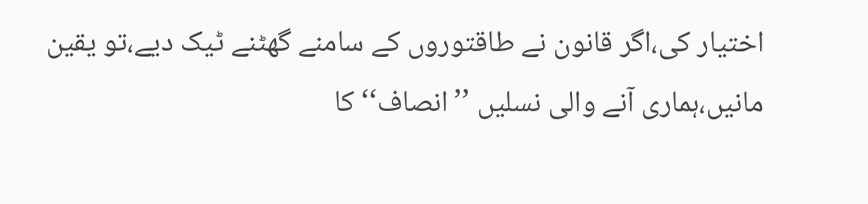اختیار کی،اگر قانون نے طاقتوروں کے سامنے گھٹنے ٹیک دیے،تو یقین مانیں،ہماری آنے والی نسلیں ’’انصاف‘‘ کا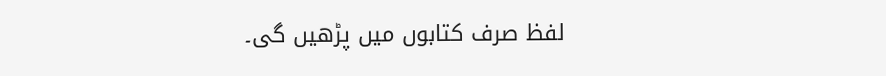لفظ صرف کتابوں میں پڑھیں گی۔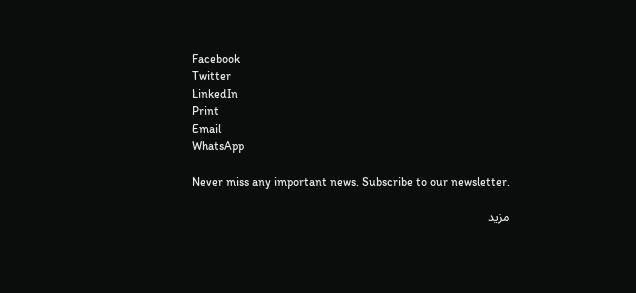Facebook
Twitter
LinkedIn
Print
Email
WhatsApp

Never miss any important news. Subscribe to our newsletter.

مزید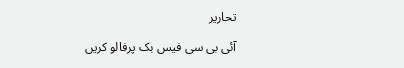تحاریر

آئی بی سی فیس بک پرفالو کریں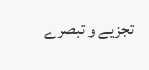تجزیے و تبصرے